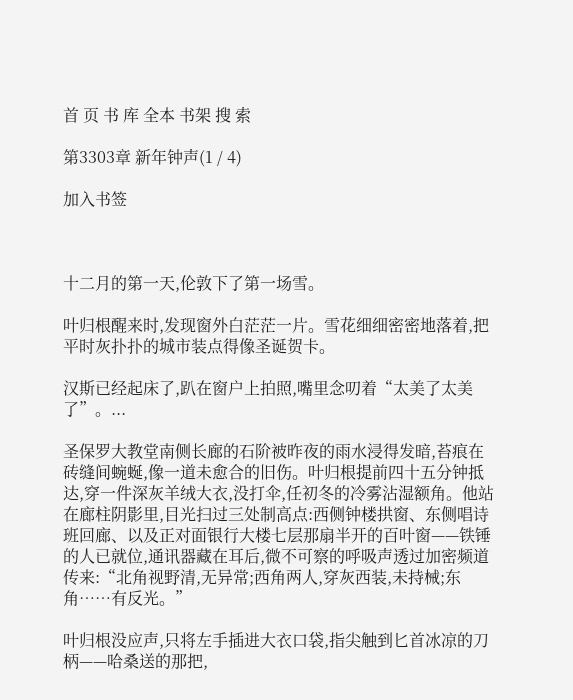首 页 书 库 全本 书架 搜 索

第3303章 新年钟声(1 / 4)

加入书签



十二月的第一天,伦敦下了第一场雪。

叶归根醒来时,发现窗外白茫茫一片。雪花细细密密地落着,把平时灰扑扑的城市装点得像圣诞贺卡。

汉斯已经起床了,趴在窗户上拍照,嘴里念叨着“太美了太美了”。...

圣保罗大教堂南侧长廊的石阶被昨夜的雨水浸得发暗,苔痕在砖缝间蜿蜒,像一道未愈合的旧伤。叶归根提前四十五分钟抵达,穿一件深灰羊绒大衣,没打伞,任初冬的冷雾沾湿额角。他站在廊柱阴影里,目光扫过三处制高点:西侧钟楼拱窗、东侧唱诗班回廊、以及正对面银行大楼七层那扇半开的百叶窗——铁锤的人已就位,通讯器藏在耳后,微不可察的呼吸声透过加密频道传来:“北角视野清,无异常;西角两人,穿灰西装,未持械;东角……有反光。”

叶归根没应声,只将左手插进大衣口袋,指尖触到匕首冰凉的刀柄——哈桑送的那把,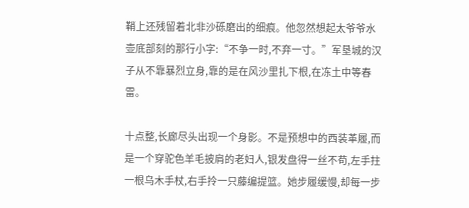鞘上还残留着北非沙砾磨出的细痕。他忽然想起太爷爷水壶底部刻的那行小字:“不争一时,不弃一寸。”军垦城的汉子从不靠暴烈立身,靠的是在风沙里扎下根,在冻土中等春雷。

十点整,长廊尽头出现一个身影。不是预想中的西装革履,而是一个穿驼色羊毛披肩的老妇人,银发盘得一丝不苟,左手拄一根乌木手杖,右手拎一只藤编提篮。她步履缓慢,却每一步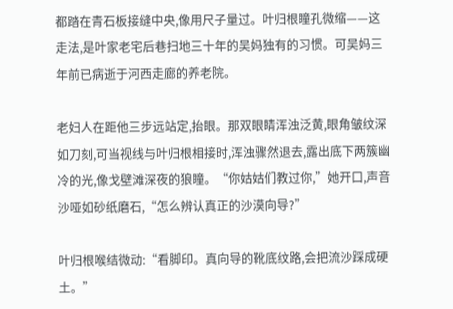都踏在青石板接缝中央,像用尺子量过。叶归根瞳孔微缩——这走法,是叶家老宅后巷扫地三十年的吴妈独有的习惯。可吴妈三年前已病逝于河西走廊的养老院。

老妇人在距他三步远站定,抬眼。那双眼睛浑浊泛黄,眼角皱纹深如刀刻,可当视线与叶归根相接时,浑浊骤然退去,露出底下两簇幽冷的光,像戈壁滩深夜的狼瞳。“你姑姑们教过你,”她开口,声音沙哑如砂纸磨石,“怎么辨认真正的沙漠向导?”

叶归根喉结微动:“看脚印。真向导的靴底纹路,会把流沙踩成硬土。”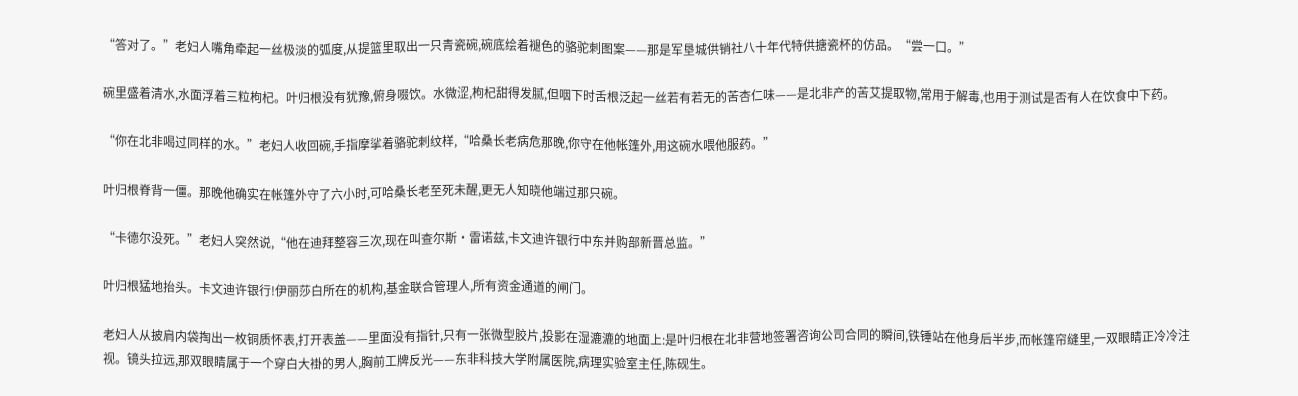“答对了。”老妇人嘴角牵起一丝极淡的弧度,从提篮里取出一只青瓷碗,碗底绘着褪色的骆驼刺图案——那是军垦城供销社八十年代特供搪瓷杯的仿品。“尝一口。”

碗里盛着清水,水面浮着三粒枸杞。叶归根没有犹豫,俯身啜饮。水微涩,枸杞甜得发腻,但咽下时舌根泛起一丝若有若无的苦杏仁味——是北非产的苦艾提取物,常用于解毒,也用于测试是否有人在饮食中下药。

“你在北非喝过同样的水。”老妇人收回碗,手指摩挲着骆驼刺纹样,“哈桑长老病危那晚,你守在他帐篷外,用这碗水喂他服药。”

叶归根脊背一僵。那晚他确实在帐篷外守了六小时,可哈桑长老至死未醒,更无人知晓他端过那只碗。

“卡德尔没死。”老妇人突然说,“他在迪拜整容三次,现在叫查尔斯·雷诺兹,卡文迪许银行中东并购部新晋总监。”

叶归根猛地抬头。卡文迪许银行!伊丽莎白所在的机构,基金联合管理人,所有资金通道的闸门。

老妇人从披肩内袋掏出一枚铜质怀表,打开表盖——里面没有指针,只有一张微型胶片,投影在湿漉漉的地面上:是叶归根在北非营地签署咨询公司合同的瞬间,铁锤站在他身后半步,而帐篷帘缝里,一双眼睛正冷冷注视。镜头拉远,那双眼睛属于一个穿白大褂的男人,胸前工牌反光——东非科技大学附属医院,病理实验室主任,陈砚生。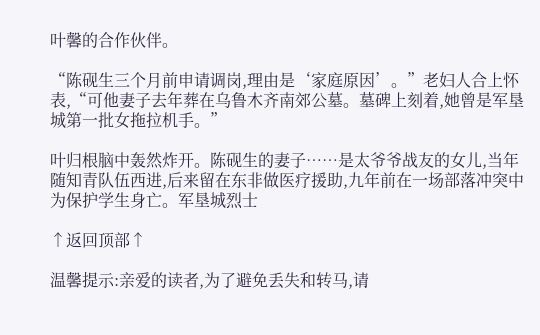叶馨的合作伙伴。

“陈砚生三个月前申请调岗,理由是‘家庭原因’。”老妇人合上怀表,“可他妻子去年葬在乌鲁木齐南郊公墓。墓碑上刻着,她曾是军垦城第一批女拖拉机手。”

叶归根脑中轰然炸开。陈砚生的妻子……是太爷爷战友的女儿,当年随知青队伍西进,后来留在东非做医疗援助,九年前在一场部落冲突中为保护学生身亡。军垦城烈士

↑返回顶部↑

温馨提示:亲爱的读者,为了避免丢失和转马,请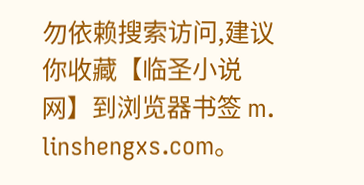勿依赖搜索访问,建议你收藏【临圣小说网】到浏览器书签 m. linshengxs.com。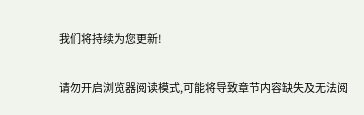我们将持续为您更新!

请勿开启浏览器阅读模式,可能将导致章节内容缺失及无法阅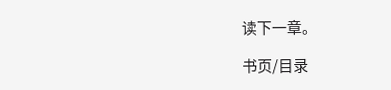读下一章。

书页/目录